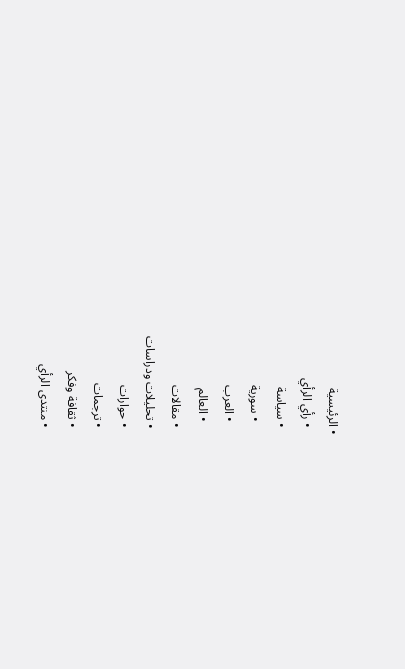• الرئيسية
  • رأي الرأي
  • سياسة
    • سورية
    • العرب
    • العالم
  • مقالات
  • تحليلات ودراسات
  • حوارات
  • ترجمات
  • ثقافة وفكر
  • منتدى الرأي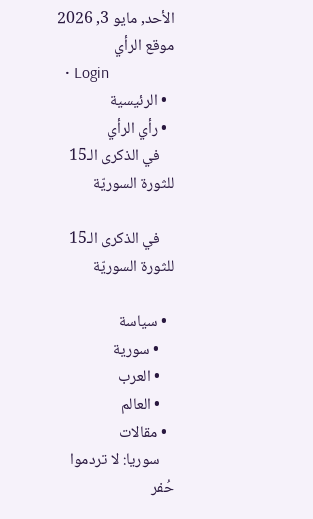الأحد, مايو 3, 2026
موقع الرأي
  • Login
  • الرئيسية
  • رأي الرأي
    في الذكرى الـ15 للثورة السوريّة

    في الذكرى الـ15 للثورة السوريّة

  • سياسة
    • سورية
    • العرب
    • العالم
  • مقالات
    سوريا: لا تردموا حُفر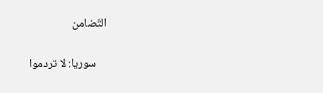التّضامن

    سوريا: لا تردموا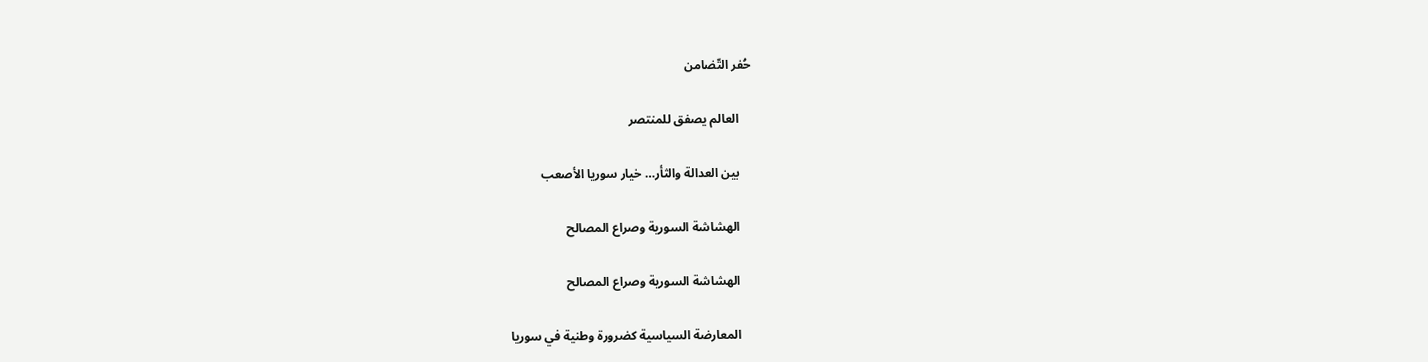حُفر التّضامن

    العالم يصفق للمنتصر

    بين العدالة والثأر… خيار سوريا الأصعب

    الهشاشة السورية وصراع المصالح

    الهشاشة السورية وصراع المصالح

    المعارضة السياسية كضرورة وطنية في سوريا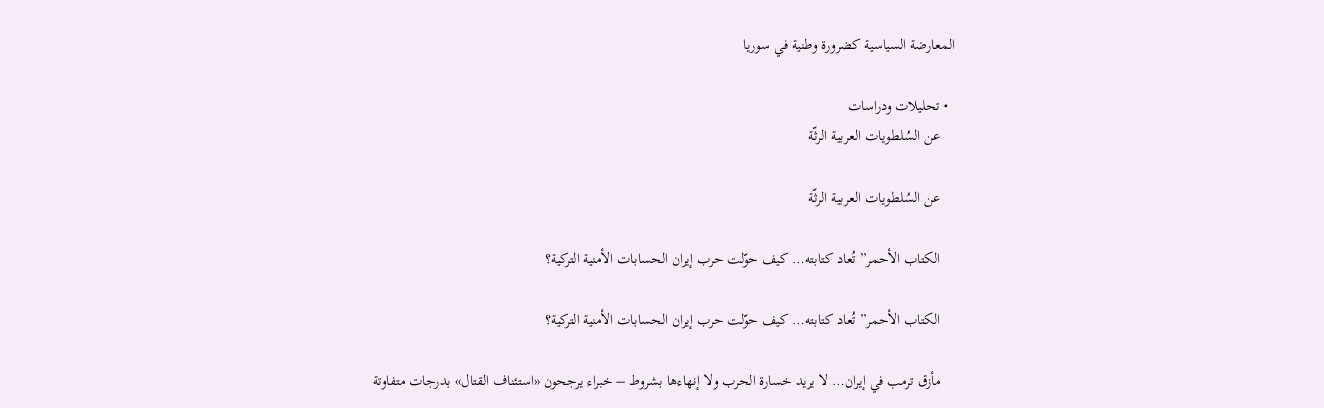المعارضة السياسية كضرورة وطنية في سوريا

  • تحليلات ودراسات
    عن السُلطويات العربية الرثّة

    عن السُلطويات العربية الرثّة

    الكتاب الأحمر” تُعاد كتابته… كيف حوّلت حرب إيران الحسابات الأمنية التركية؟

    الكتاب الأحمر” تُعاد كتابته… كيف حوّلت حرب إيران الحسابات الأمنية التركية؟

    مأزق ترمب في إيران… لا يريد خسارة الحرب ولا إنهاءها بشروط – خبراء يرجحون «استئناف القتال» بدرجات متفاوتة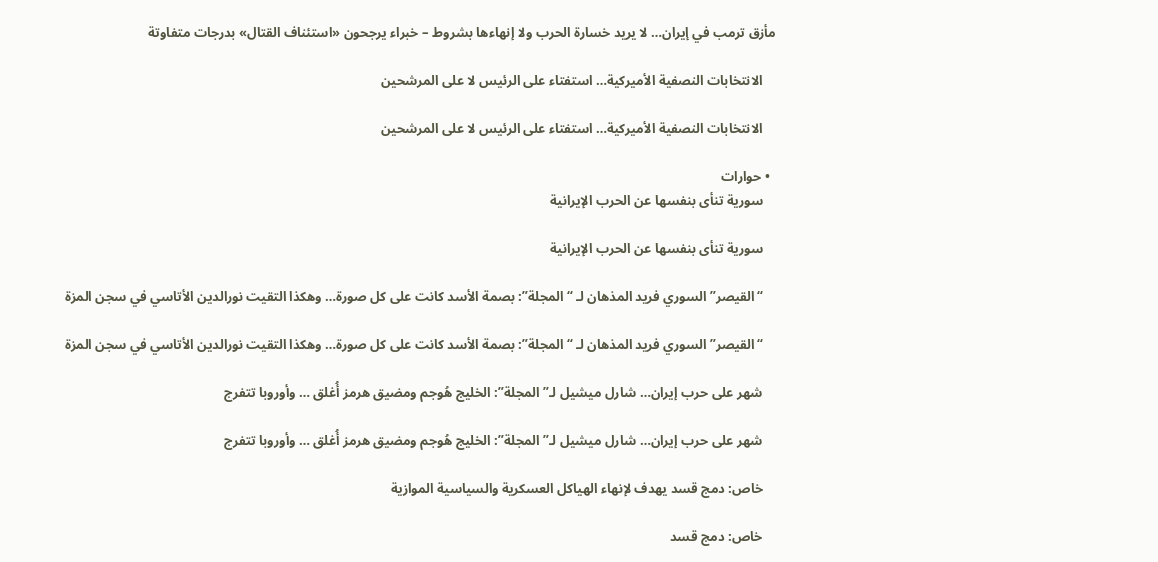مأزق ترمب في إيران… لا يريد خسارة الحرب ولا إنهاءها بشروط – خبراء يرجحون «استئناف القتال» بدرجات متفاوتة

    الانتخابات النصفية الأميركية… استفتاء على الرئيس لا على المرشحين

    الانتخابات النصفية الأميركية… استفتاء على الرئيس لا على المرشحين

  • حوارات
    سورية تنأى بنفسها عن الحرب الإيرانية

    سورية تنأى بنفسها عن الحرب الإيرانية

    “القيصر” السوري فريد المذهان لـ “المجلة”: بصمة الأسد كانت على كل صورة… وهكذا التقيت نورالدين الأتاسي في سجن المزة

    “القيصر” السوري فريد المذهان لـ “المجلة”: بصمة الأسد كانت على كل صورة… وهكذا التقيت نورالدين الأتاسي في سجن المزة

    شهر على حرب إيران… شارل ميشيل لـ”المجلة”: الخليج هُوجم ومضيق هرمز أُغلق … وأوروبا تتفرج

    شهر على حرب إيران… شارل ميشيل لـ”المجلة”: الخليج هُوجم ومضيق هرمز أُغلق … وأوروبا تتفرج

    خاص: دمج قسد يهدف لإنهاء الهياكل العسكرية والسياسية الموازية

    خاص: دمج قسد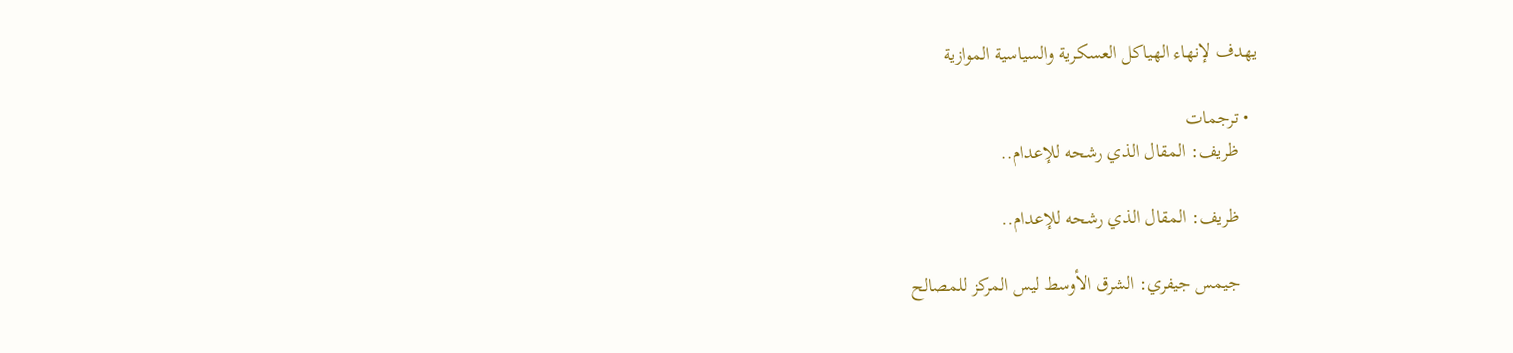يهدف لإنهاء الهياكل العسكرية والسياسية الموازية

  • ترجمات
    ظريف: المقال الذي رشحه للإعدام..

    ظريف: المقال الذي رشحه للإعدام..

    جيمس جيفري: الشرق الأوسط ليس المركز للمصالح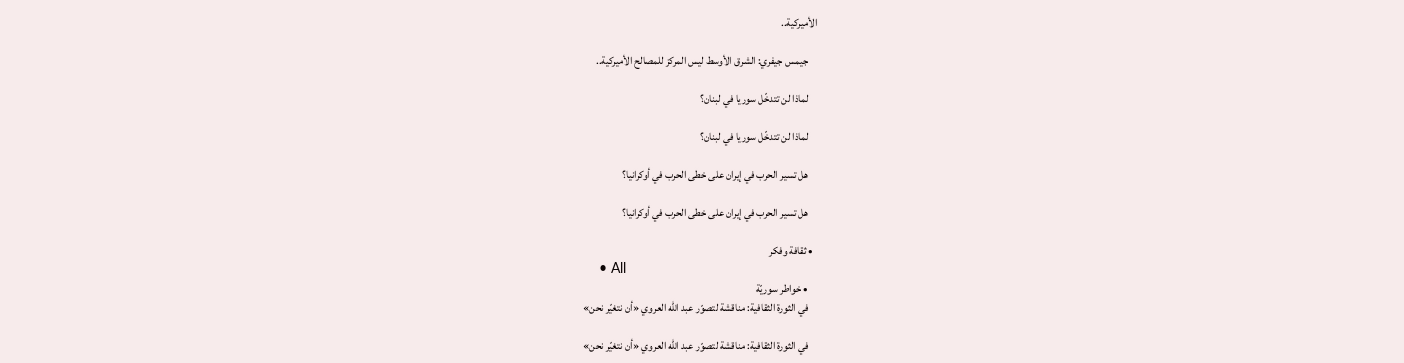الأميركية..

    جيمس جيفري: الشرق الأوسط ليس المركز للمصالح الأميركية..

    لماذا لن تتدخّل سوريا في لبنان؟

    لماذا لن تتدخّل سوريا في لبنان؟

    هل تسير الحرب في إيران على خطى الحرب في أوكرانيا؟

    هل تسير الحرب في إيران على خطى الحرب في أوكرانيا؟

  • ثقافة وفكر
    • All
    • خواطر سوريّة
    في الثورة الثقافية: مناقشة لتصوّر عبد الله العروي «أن نتغيّر نحن»

    في الثورة الثقافية: مناقشة لتصوّر عبد الله العروي «أن نتغيّر نحن»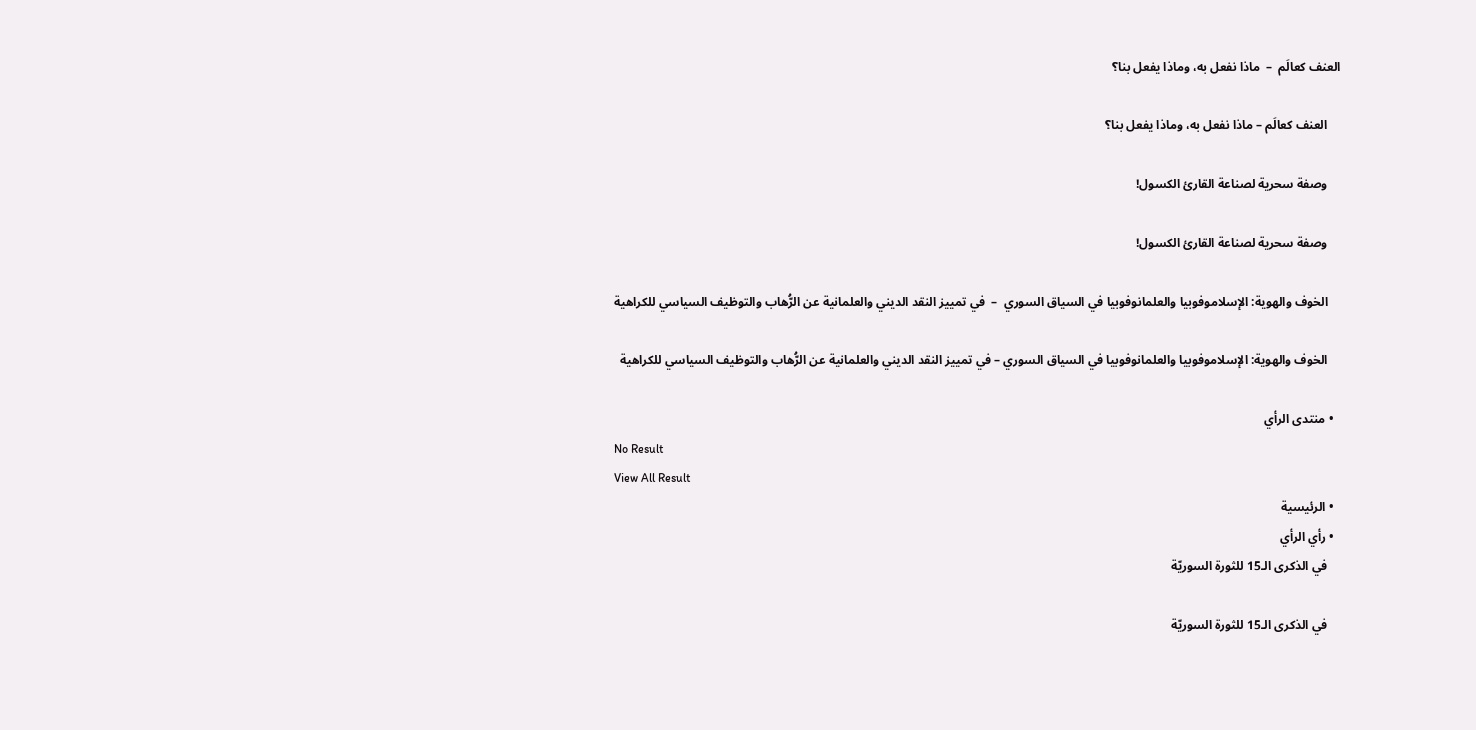العنف كعالَم  –  ماذا نفعل به، وماذا يفعل بنا؟

    العنف كعالَم – ماذا نفعل به، وماذا يفعل بنا؟

    وصفة سحرية لصناعة القارئ الكسول!

    وصفة سحرية لصناعة القارئ الكسول!

    الخوف والهوية: الإسلاموفوبيا والعلمانوفوبيا في السياق السوري  –  في تمييز النقد الديني والعلمانية عن الرُّهاب والتوظيف السياسي للكراهية

    الخوف والهوية: الإسلاموفوبيا والعلمانوفوبيا في السياق السوري – في تمييز النقد الديني والعلمانية عن الرُّهاب والتوظيف السياسي للكراهية

  • منتدى الرأي
No Result
View All Result
  • الرئيسية
  • رأي الرأي
    في الذكرى الـ15 للثورة السوريّة

    في الذكرى الـ15 للثورة السوريّة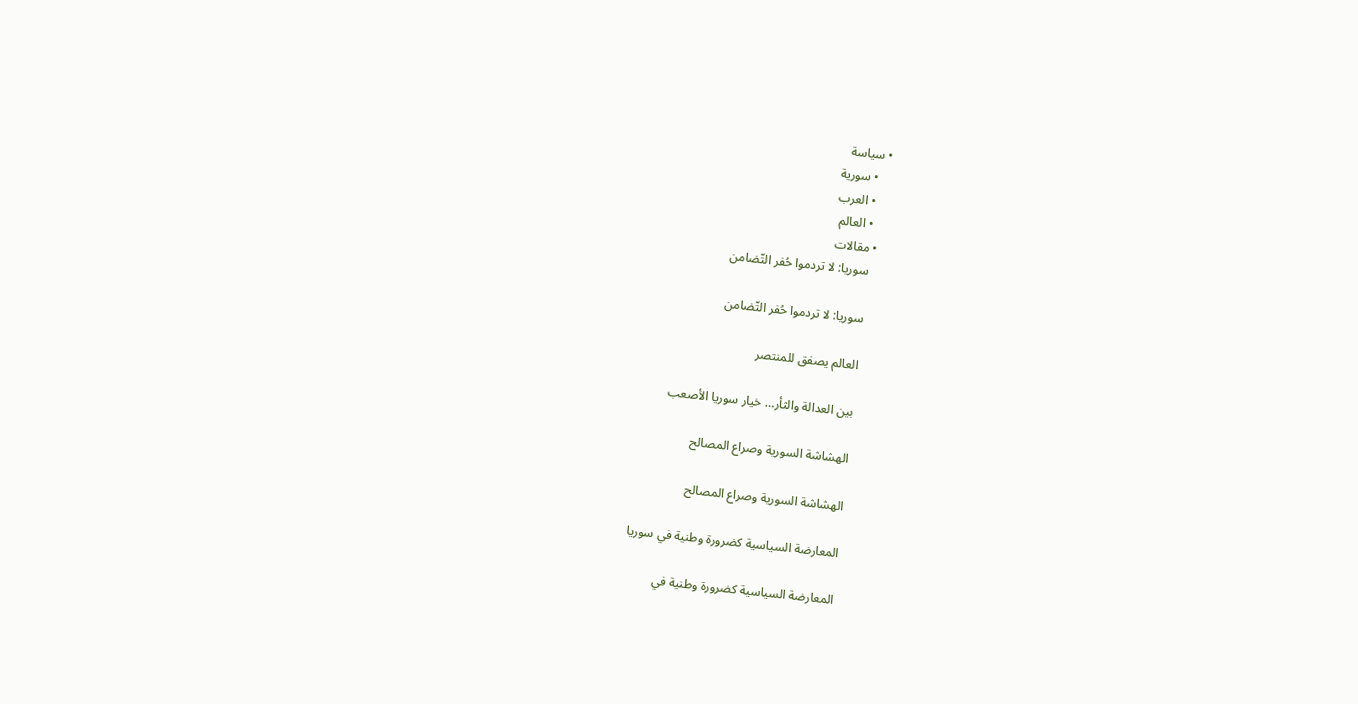• سياسة
    • سورية
    • العرب
    • العالم
  • مقالات
    سوريا: لا تردموا حُفر التّضامن

    سوريا: لا تردموا حُفر التّضامن

    العالم يصفق للمنتصر

    بين العدالة والثأر… خيار سوريا الأصعب

    الهشاشة السورية وصراع المصالح

    الهشاشة السورية وصراع المصالح

    المعارضة السياسية كضرورة وطنية في سوريا

    المعارضة السياسية كضرورة وطنية في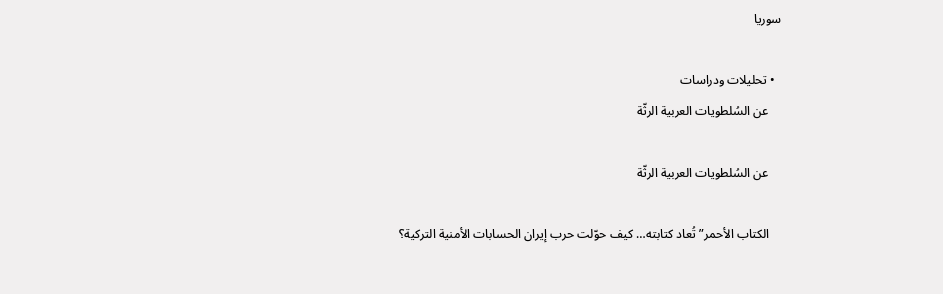سوريا

  • تحليلات ودراسات
    عن السُلطويات العربية الرثّة

    عن السُلطويات العربية الرثّة

    الكتاب الأحمر” تُعاد كتابته… كيف حوّلت حرب إيران الحسابات الأمنية التركية؟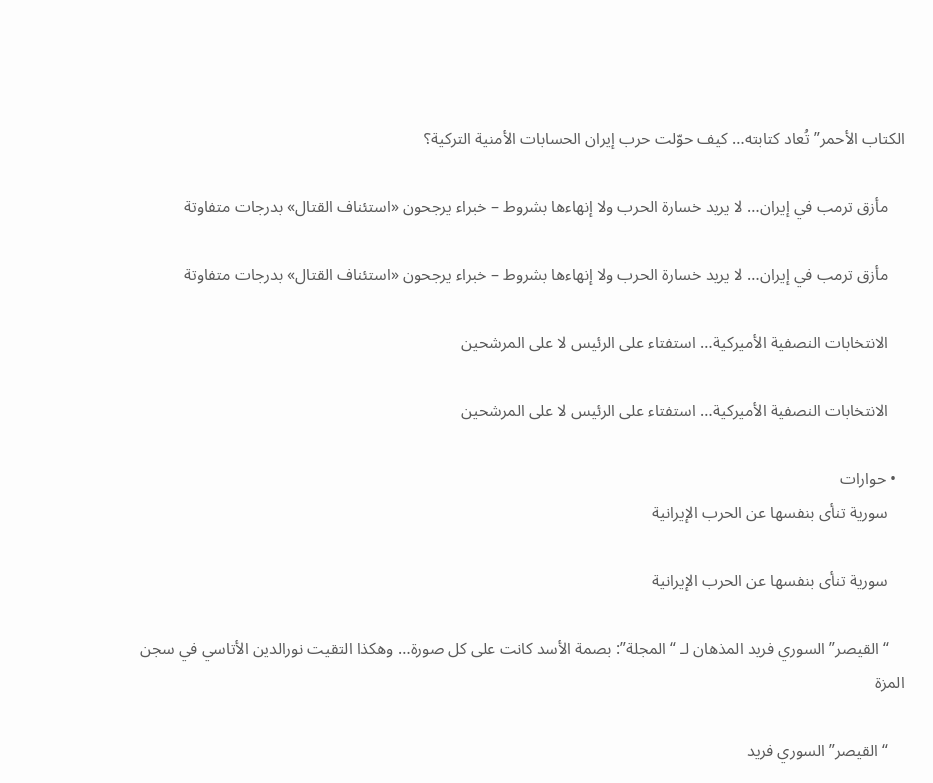الكتاب الأحمر” تُعاد كتابته… كيف حوّلت حرب إيران الحسابات الأمنية التركية؟

    مأزق ترمب في إيران… لا يريد خسارة الحرب ولا إنهاءها بشروط – خبراء يرجحون «استئناف القتال» بدرجات متفاوتة

    مأزق ترمب في إيران… لا يريد خسارة الحرب ولا إنهاءها بشروط – خبراء يرجحون «استئناف القتال» بدرجات متفاوتة

    الانتخابات النصفية الأميركية… استفتاء على الرئيس لا على المرشحين

    الانتخابات النصفية الأميركية… استفتاء على الرئيس لا على المرشحين

  • حوارات
    سورية تنأى بنفسها عن الحرب الإيرانية

    سورية تنأى بنفسها عن الحرب الإيرانية

    “القيصر” السوري فريد المذهان لـ “المجلة”: بصمة الأسد كانت على كل صورة… وهكذا التقيت نورالدين الأتاسي في سجن المزة

    “القيصر” السوري فريد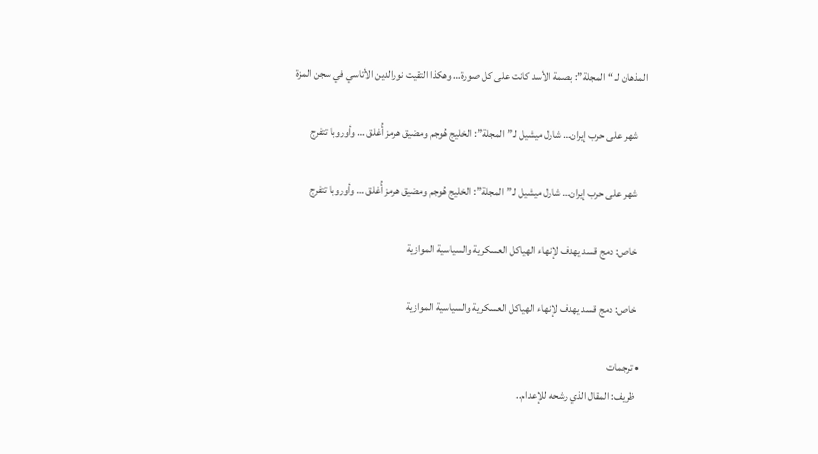المذهان لـ “المجلة”: بصمة الأسد كانت على كل صورة… وهكذا التقيت نورالدين الأتاسي في سجن المزة

    شهر على حرب إيران… شارل ميشيل لـ”المجلة”: الخليج هُوجم ومضيق هرمز أُغلق … وأوروبا تتفرج

    شهر على حرب إيران… شارل ميشيل لـ”المجلة”: الخليج هُوجم ومضيق هرمز أُغلق … وأوروبا تتفرج

    خاص: دمج قسد يهدف لإنهاء الهياكل العسكرية والسياسية الموازية

    خاص: دمج قسد يهدف لإنهاء الهياكل العسكرية والسياسية الموازية

  • ترجمات
    ظريف: المقال الذي رشحه للإعدام..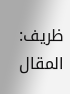ظريف: المقال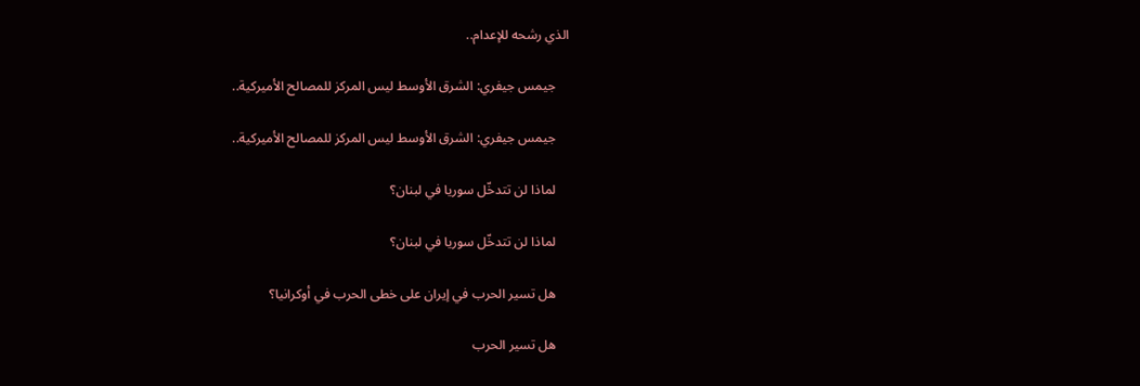الذي رشحه للإعدام..

    جيمس جيفري: الشرق الأوسط ليس المركز للمصالح الأميركية..

    جيمس جيفري: الشرق الأوسط ليس المركز للمصالح الأميركية..

    لماذا لن تتدخّل سوريا في لبنان؟

    لماذا لن تتدخّل سوريا في لبنان؟

    هل تسير الحرب في إيران على خطى الحرب في أوكرانيا؟

    هل تسير الحرب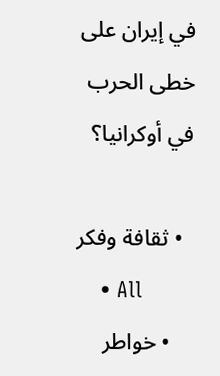في إيران على خطى الحرب في أوكرانيا؟

  • ثقافة وفكر
    • All
    • خواطر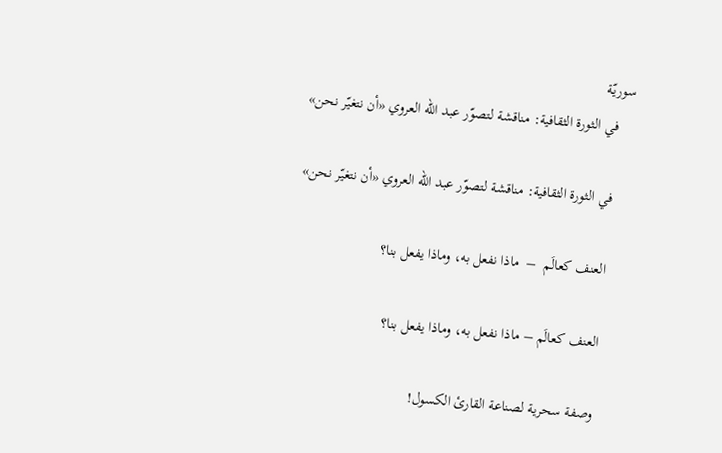سوريّة
    في الثورة الثقافية: مناقشة لتصوّر عبد الله العروي «أن نتغيّر نحن»

    في الثورة الثقافية: مناقشة لتصوّر عبد الله العروي «أن نتغيّر نحن»

    العنف كعالَم  –  ماذا نفعل به، وماذا يفعل بنا؟

    العنف كعالَم – ماذا نفعل به، وماذا يفعل بنا؟

    وصفة سحرية لصناعة القارئ الكسول!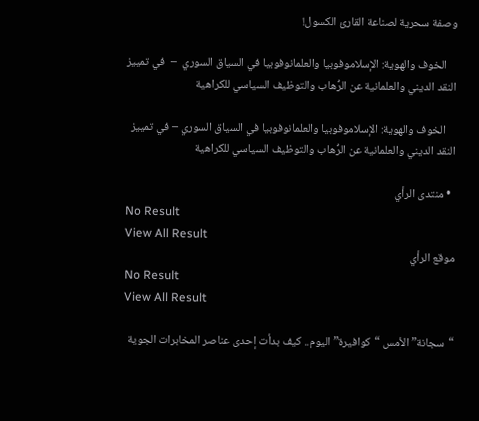وصفة سحرية لصناعة القارئ الكسول!

    الخوف والهوية: الإسلاموفوبيا والعلمانوفوبيا في السياق السوري  –  في تمييز النقد الديني والعلمانية عن الرُّهاب والتوظيف السياسي للكراهية

    الخوف والهوية: الإسلاموفوبيا والعلمانوفوبيا في السياق السوري – في تمييز النقد الديني والعلمانية عن الرُّهاب والتوظيف السياسي للكراهية

  • منتدى الرأي
No Result
View All Result
موقع الرأي
No Result
View All Result

“سجانة” الأمس “كوافيرة” اليوم.. كيف بدأت إحدى عناصر المخابرات الجوية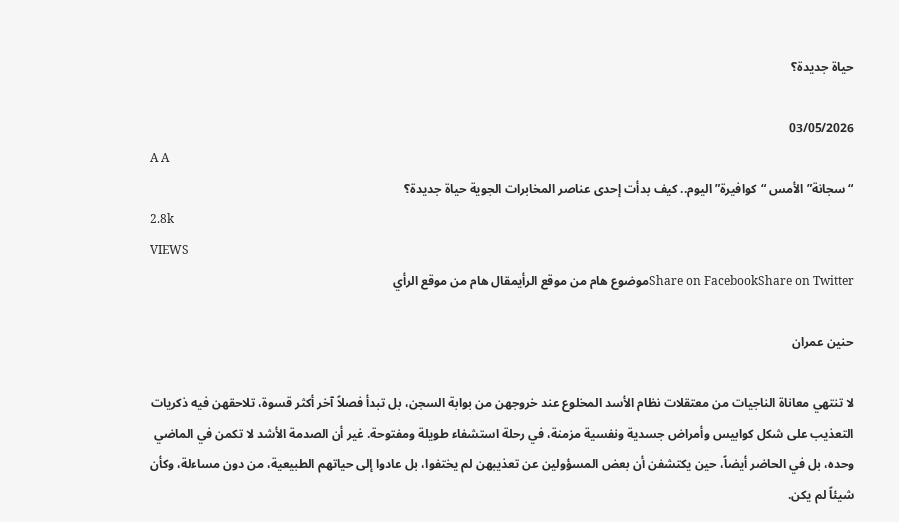حياة جديدة؟

03/05/2026
A A
“سجانة” الأمس “كوافيرة” اليوم.. كيف بدأت إحدى عناصر المخابرات الجوية حياة جديدة؟
2.8k
VIEWS
Share on FacebookShare on Twitterموضوع هام من موقع الرأيمقال هام من موقع الرأي

حنين عمران

لا تنتهي معاناة الناجيات من معتقلات نظام الأسد المخلوع عند خروجهن من بوابة السجن، بل تبدأ فصلاً آخر أكثر قسوة، تلاحقهن فيه ذكريات التعذيب على شكل كوابيس وأمراض جسدية ونفسية مزمنة، في رحلة استشفاء طويلة ومفتوحة. غير أن الصدمة الأشد لا تكمن في الماضي وحده، بل في الحاضر أيضاً، حين يكتشفن أن بعض المسؤولين عن تعذيبهن لم يختفوا، بل عادوا إلى حياتهم الطبيعية، من دون مساءلة، وكأن شيئاً لم يكن.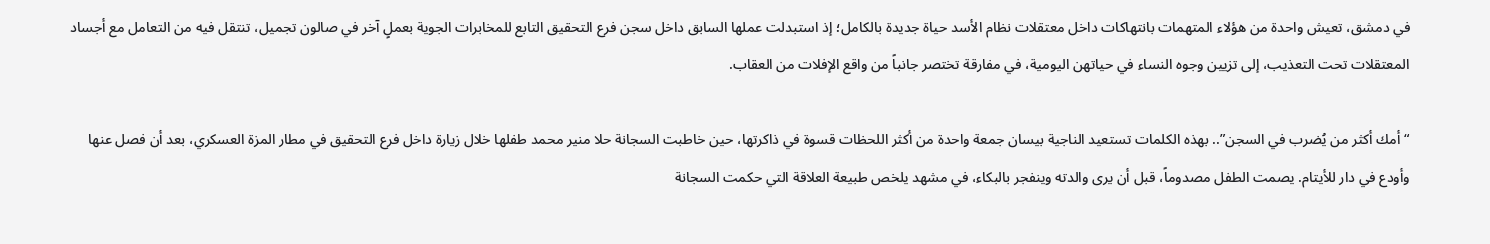في دمشق، تعيش واحدة من هؤلاء المتهمات بانتهاكات داخل معتقلات نظام الأسد حياة جديدة بالكامل؛ إذ استبدلت عملها السابق داخل سجن فرع التحقيق التابع للمخابرات الجوية بعملٍ آخر في صالون تجميل، تنتقل فيه من التعامل مع أجساد المعتقلات تحت التعذيب، إلى تزيين وجوه النساء في حياتهن اليومية، في مفارقة تختصر جانباً من واقع الإفلات من العقاب.

“أمك أكثر من يُضرب في السجن”.. بهذه الكلمات تستعيد الناجية بيسان جمعة واحدة من أكثر اللحظات قسوة في ذاكرتها، حين خاطبت السجانة حلا منير محمد طفلها خلال زيارة داخل فرع التحقيق في مطار المزة العسكري، بعد أن فصل عنها وأودع في دار للأيتام. يصمت الطفل مصدوماً، قبل أن يرى والدته وينفجر بالبكاء، في مشهد يلخص طبيعة العلاقة التي حكمت السجانة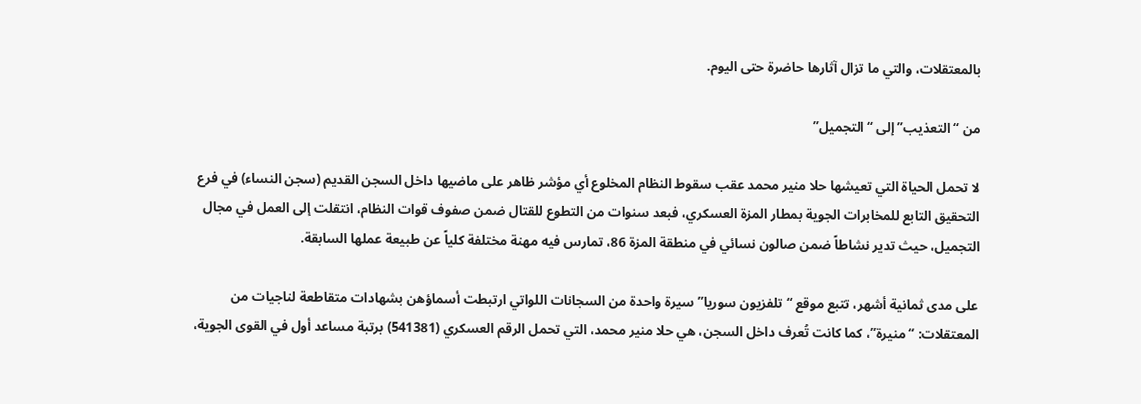بالمعتقلات، والتي ما تزال آثارها حاضرة حتى اليوم.

من “التعذيب” إلى “التجميل”

لا تحمل الحياة التي تعيشها حلا منير محمد عقب سقوط النظام المخلوع أي مؤشر ظاهر على ماضيها داخل السجن القديم (سجن النساء) في فرع التحقيق التابع للمخابرات الجوية بمطار المزة العسكري، فبعد سنوات من التطوع للقتال ضمن صفوف قوات النظام، انتقلت إلى العمل في مجال التجميل، حيث تدير نشاطاً ضمن صالون نسائي في منطقة المزة 86، تمارس فيه مهنة مختلفة كلياً عن طبيعة عملها السابقة.

على مدى ثمانية أشهر، تتبع موقع “تلفزيون سوريا” سيرة واحدة من السجانات اللواتي ارتبطت أسماؤهن بشهادات متقاطعة لناجيات من المعتقلات: “منيرة”، كما كانت تُعرف داخل السجن، هي حلا منير محمد، التي تحمل الرقم العسكري (541381) برتبة مساعد أول في القوى الجوية،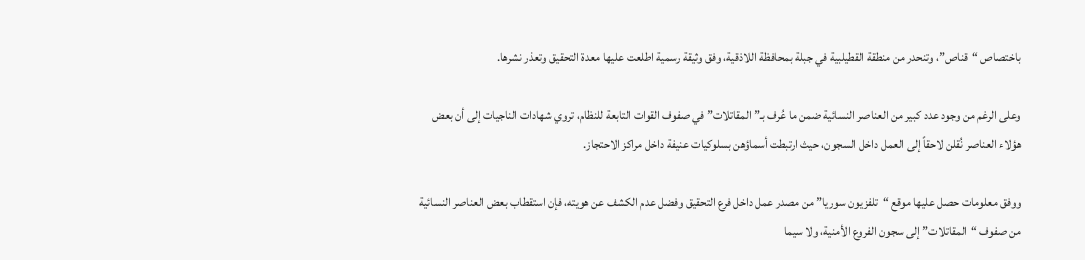باختصاص “قناص”، وتنحدر من منطقة القطيلبية في جبلة بمحافظة اللاذقية، وفق وثيقة رسمية اطلعت عليها معدة التحقيق وتعذر نشرها.

وعلى الرغم من وجود عدد كبير من العناصر النسائية ضمن ما عُرف بـ”المقاتلات” في صفوف القوات التابعة للنظام، تروي شهادات الناجيات إلى أن بعض هؤلاء العناصر نُقلن لاحقاً إلى العمل داخل السجون، حيث ارتبطت أسماؤهن بسلوكيات عنيفة داخل مراكز الاحتجاز.

ووفق معلومات حصل عليها موقع “تلفزيون سوريا” من مصدر عمل داخل فرع التحقيق وفضل عدم الكشف عن هويته، فإن استقطاب بعض العناصر النسائية من صفوف “المقاتلات” إلى سجون الفروع الأمنية، ولا سيما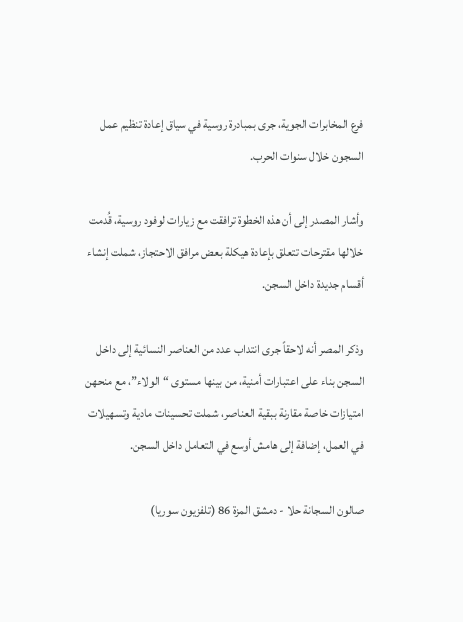فرع المخابرات الجوية، جرى بمبادرة روسية في سياق إعادة تنظيم عمل السجون خلال سنوات الحرب.

وأشار المصدر إلى أن هذه الخطوة ترافقت مع زيارات لوفود روسية، قُدمت خلالها مقترحات تتعلق بإعادة هيكلة بعض مرافق الاحتجاز، شملت إنشاء أقسام جديدة داخل السجن.

وذكر المصر أنه لاحقاً جرى انتداب عدد من العناصر النسائية إلى داخل السجن بناء على اعتبارات أمنية، من بينها مستوى “الولاء”، مع منحهن امتيازات خاصة مقارنة ببقية العناصر، شملت تحسينات مادية وتسهيلات في العمل، إضافة إلى هامش أوسع في التعامل داخل السجن.

صالون السجانة حلا - دمشق المزة 86 (تلفزيون سوريا)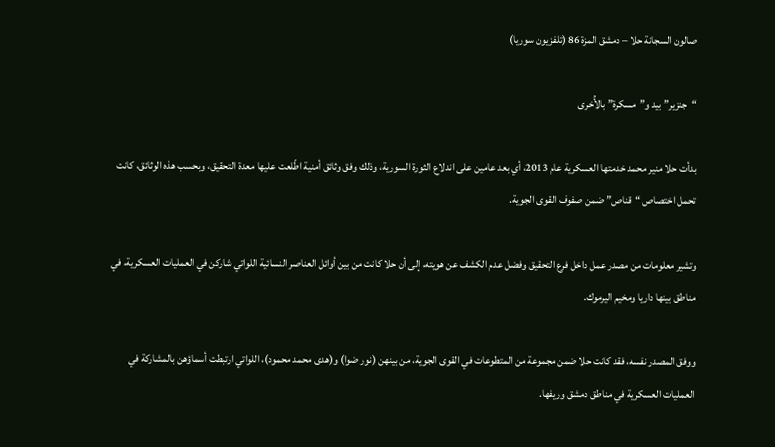صالون السجانة حلا – دمشق المزة 86 (تلفزيون سوريا)

“جنزير” بيد و”مسكرة” بالأُخرى

بدأت حلا منير محمد خدمتها العسكرية عام 2013، أي بعد عامين على اندلاع الثورة السورية، وذلك وفق وثائق أمنية اطّلعت عليها معدة التحقيق، وبحسب هذه الوثائق، كانت تحمل اختصاص “قناص” ضمن صفوف القوى الجوية.

وتشير معلومات من مصدر عمل داخل فرع التحقيق وفضل عدم الكشف عن هويته، إلى أن حلا كانت من بين أوائل العناصر النسائية اللواتي شاركن في العمليات العسكرية، في مناطق بينها داريا ومخيم اليرموك.

ووفق المصدر نفسه، فقد كانت حلا ضمن مجموعة من المتطوعات في القوى الجوية، من بينهن (نور ضوا) و(هدى محمد محمود)، اللواتي ارتبطت أسماؤهن بالمشاركة في العمليات العسكرية في مناطق دمشق وريفها.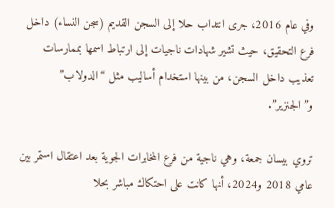وفي عام 2016، جرى انتداب حلا إلى السجن القديم (سجن النساء) داخل فرع التحقيق، حيث تشير شهادات ناجيات إلى ارتباط اسمها بممارسات تعذيب داخل السجن، من بينها استخدام أساليب مثل “الدولاب” و”الجنزير”.

تروي بيسان جمعة، وهي ناجية من فرع المخابرات الجوية بعد اعتقال استمر بين عامي 2018 و2024، أنها كانت على احتكاك مباشر بحلا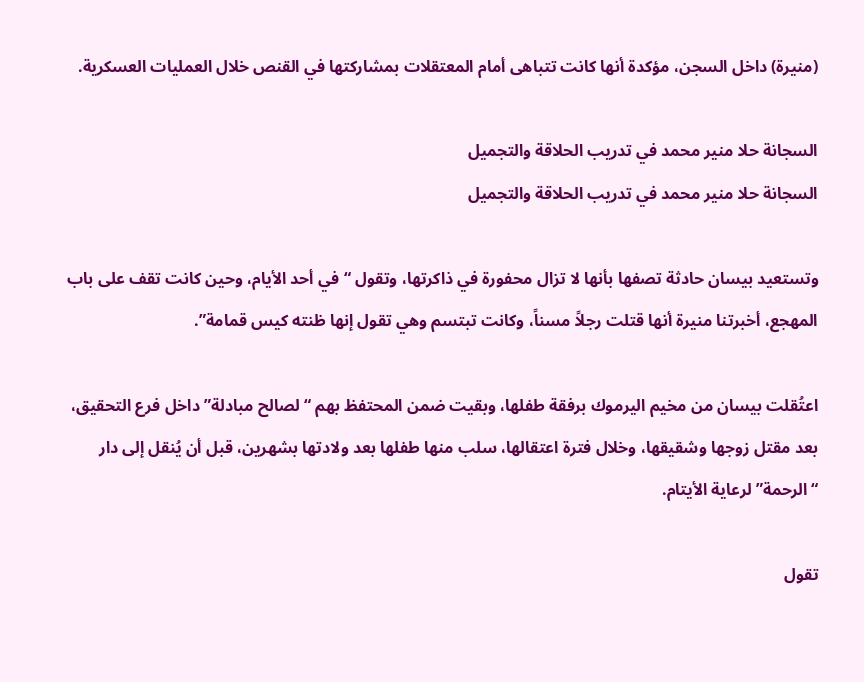(منيرة) داخل السجن، مؤكدة أنها كانت تتباهى أمام المعتقلات بمشاركتها في القنص خلال العمليات العسكرية.

السجانة حلا منير محمد في تدريب الحلاقة والتجميل
السجانة حلا منير محمد في تدريب الحلاقة والتجميل

وتستعيد بيسان حادثة تصفها بأنها لا تزال محفورة في ذاكرتها، وتقول “في أحد الأيام، وحين كانت تقف على باب المهجع، أخبرتنا منيرة أنها قتلت رجلاً مسناً، وكانت تبتسم وهي تقول إنها ظنته كيس قمامة”.

اعتُقلت بيسان من مخيم اليرموك برفقة طفلها، وبقيت ضمن المحتفظ بهم “لصالح مبادلة” داخل فرع التحقيق، بعد مقتل زوجها وشقيقها، وخلال فترة اعتقالها، سلب منها طفلها بعد ولادتها بشهرين، قبل أن يُنقل إلى دار “الرحمة” لرعاية الأيتام.

تقول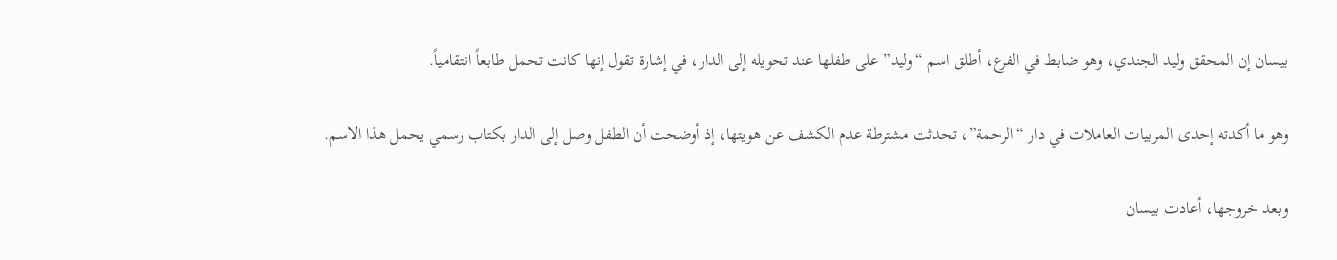بيسان إن المحقق وليد الجندي، وهو ضابط في الفرع، أطلق اسم “وليد” على طفلها عند تحويله إلى الدار، في إشارة تقول إنها كانت تحمل طابعاً انتقامياً.

وهو ما أكدته إحدى المربيات العاملات في دار “الرحمة”، تحدثت مشترطة عدم الكشف عن هويتها، إذ أوضحت أن الطفل وصل إلى الدار بكتاب رسمي يحمل هذا الاسم.

وبعد خروجها، أعادت بيسان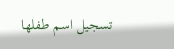تسجيل اسم طفلها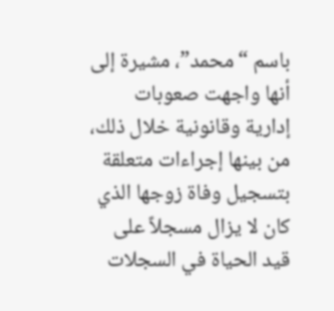باسم “محمد”، مشيرة إلى أنها واجهت صعوبات إدارية وقانونية خلال ذلك، من بينها إجراءات متعلقة بتسجيل وفاة زوجها الذي كان لا يزال مسجلاً على قيد الحياة في السجلات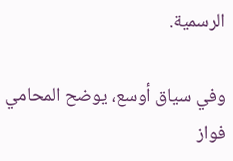الرسمية.

وفي سياق أوسع، يوضح المحامي فواز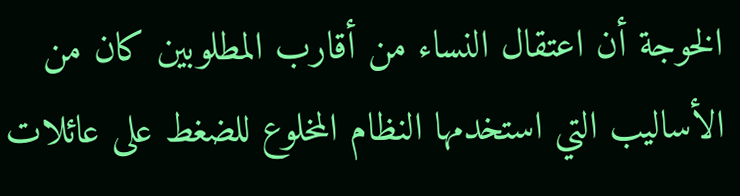الخوجة أن اعتقال النساء من أقارب المطلوبين كان من الأساليب التي استخدمها النظام المخلوع للضغط على عائلات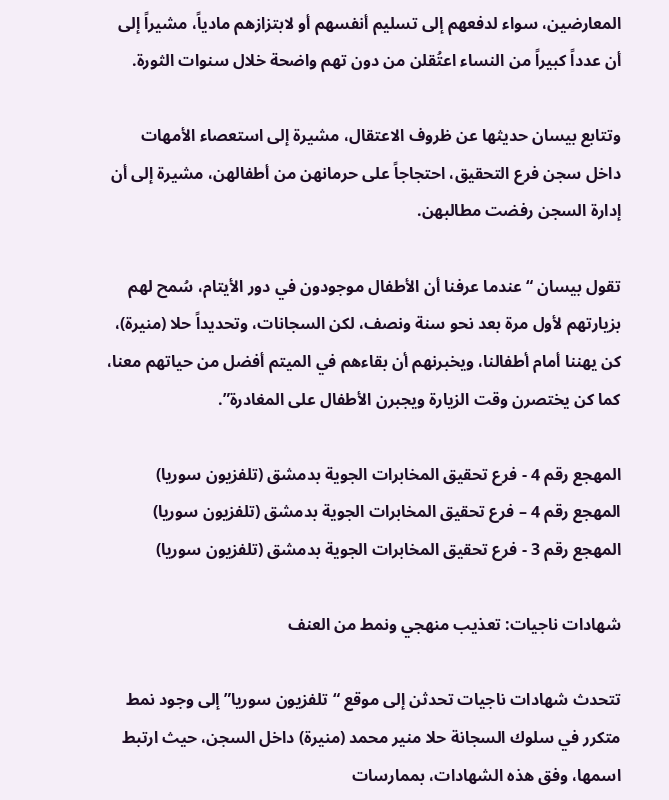المعارضين، سواء لدفعهم إلى تسليم أنفسهم أو لابتزازهم مادياً، مشيراً إلى أن عدداً كبيراً من النساء اعتُقلن من دون تهم واضحة خلال سنوات الثورة.

وتتابع بيسان حديثها عن ظروف الاعتقال، مشيرة إلى استعصاء الأمهات داخل سجن فرع التحقيق، احتجاجاً على حرمانهن من أطفالهن، مشيرة إلى أن إدارة السجن رفضت مطالبهن.

تقول بيسان “عندما عرفنا أن الأطفال موجودون في دور الأيتام، سُمح لهم بزيارتهم لأول مرة بعد نحو سنة ونصف، لكن السجانات، وتحديداً حلا (منيرة)، كن يهننا أمام أطفالنا، ويخبرنهم أن بقاءهم في الميتم أفضل من حياتهم معنا، كما كن يختصرن وقت الزيارة ويجبرن الأطفال على المغادرة”.

المهجع رقم 4 - فرع تحقيق المخابرات الجوية بدمشق (تلفزيون سوريا)
المهجع رقم 4 – فرع تحقيق المخابرات الجوية بدمشق (تلفزيون سوريا)
المهجع رقم 3 - فرع تحقيق المخابرات الجوية بدمشق (تلفزيون سوريا)

شهادات ناجيات: تعذيب منهجي ونمط من العنف

تتحدث شهادات ناجيات تحدثن إلى موقع “تلفزيون سوريا” إلى وجود نمط متكرر في سلوك السجانة حلا منير محمد (منيرة) داخل السجن، حيث ارتبط اسمها، وفق هذه الشهادات، بممارسات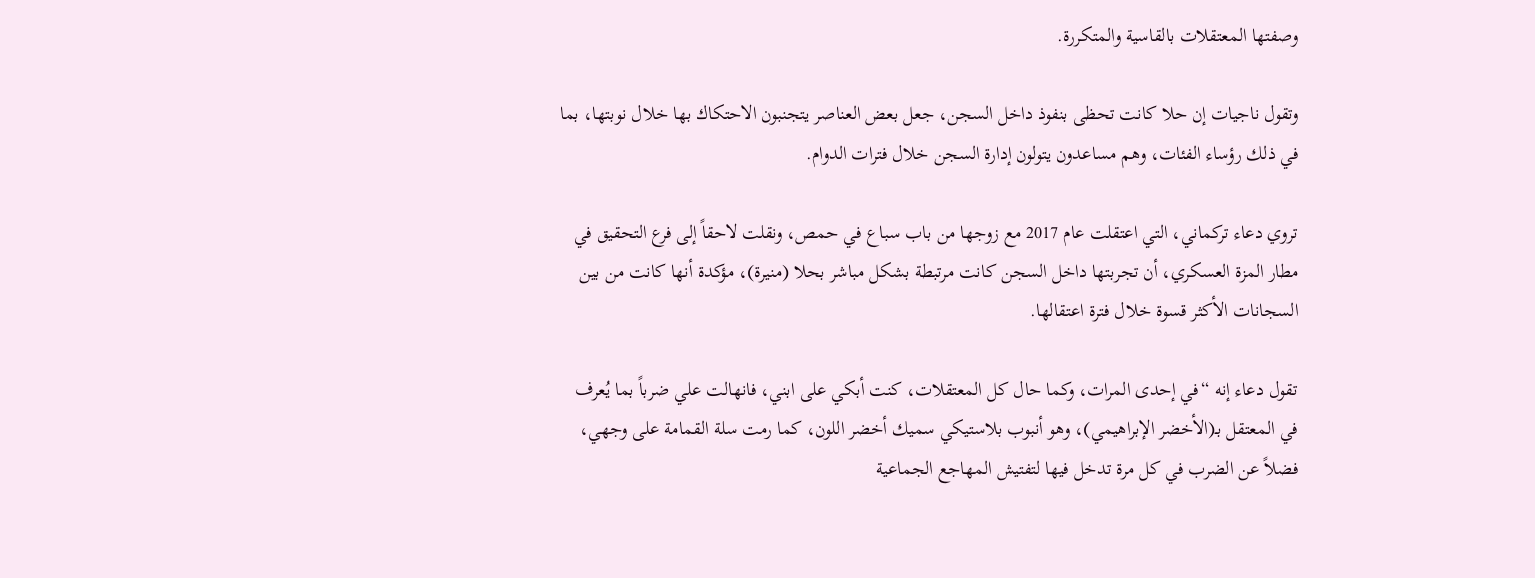وصفتها المعتقلات بالقاسية والمتكررة.

وتقول ناجيات إن حلا كانت تحظى بنفوذ داخل السجن، جعل بعض العناصر يتجنبون الاحتكاك بها خلال نوبتها، بما في ذلك رؤساء الفئات، وهم مساعدون يتولون إدارة السجن خلال فترات الدوام.

تروي دعاء تركماني، التي اعتقلت عام 2017 مع زوجها من باب سباع في حمص، ونقلت لاحقاً إلى فرع التحقيق في مطار المزة العسكري، أن تجربتها داخل السجن كانت مرتبطة بشكل مباشر بحلا (منيرة)، مؤكدة أنها كانت من بين السجانات الأكثر قسوة خلال فترة اعتقالها.

تقول دعاء إنه “في إحدى المرات، وكما حال كل المعتقلات، كنت أبكي على ابني، فانهالت علي ضرباً بما يُعرف في المعتقل بـ(الأخضر الإبراهيمي)، وهو أنبوب بلاستيكي سميك أخضر اللون، كما رمت سلة القمامة على وجهي، فضلاً عن الضرب في كل مرة تدخل فيها لتفتيش المهاجع الجماعية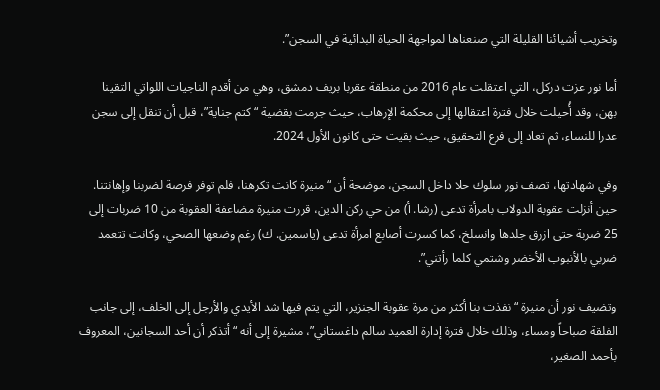وتخريب أشيائنا القليلة التي صنعناها لمواجهة الحياة البدائية في السجن”.

أما نور عزت دركل، التي اعتقلت عام 2016 من منطقة عقربا بريف دمشق، وهي من أقدم الناجيات اللواتي التقينا بهن، وقد أُحيلت خلال فترة اعتقالها إلى محكمة الإرهاب، حيث جرمت بقضية “كتم جناية”، قبل أن تنقل إلى سجن عدرا للنساء، ثم تعاد إلى فرع التحقيق، حيث بقيت حتى كانون الأول 2024.

وفي شهادتها، تصف نور سلوك حلا داخل السجن، موضحة أن “منيرة كانت تكرهنا، فلم توفر فرصة لضربنا وإهانتنا. حين أنزلت عقوبة الدولاب بامرأة تدعى (رشا. أ) من حي ركن الدين، قررت منيرة مضاعفة العقوبة من 10 ضربات إلى 25 ضربة حتى ازرق جلدها وانسلخ، كما كسرت أصابع امرأة تدعى (ياسمين. ك) رغم وضعها الصحي، وكانت تتعمد ضربي بالأنبوب الأخضر وشتمي كلما رأتني”.

وتضيف نور أن منيرة “نفذت بنا أكثر من مرة عقوبة الجنزير، التي يتم فيها شد الأيدي والأرجل إلى الخلف، إلى جانب الفلقة صباحاً ومساء، وذلك خلال فترة إدارة العميد سالم داغستاني”، مشيرة إلى أنه “أتذكر أن أحد السجانين، المعروف بأحمد الصغير،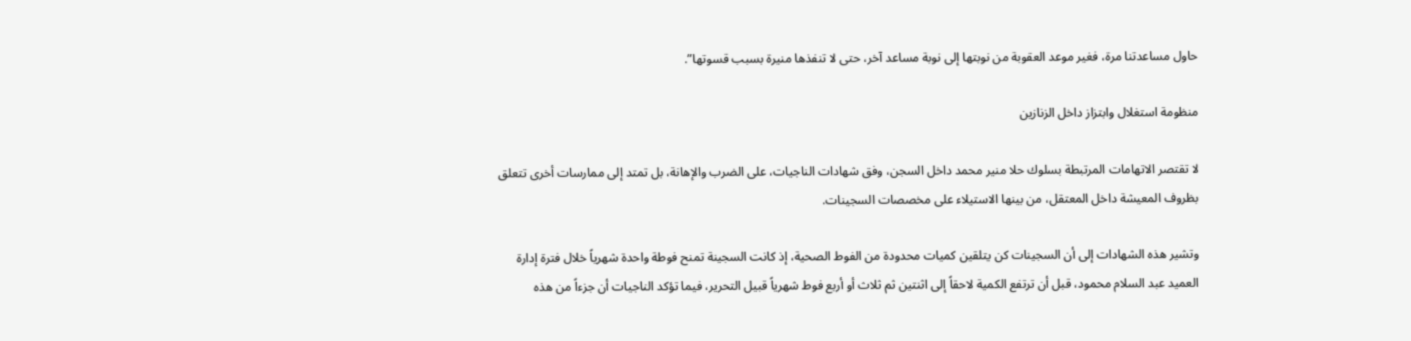حاول مساعدتنا مرة، فغير موعد العقوبة من نوبتها إلى نوبة مساعد آخر، حتى لا تنفذها منيرة بسبب قسوتها”.

منظومة استغلال وابتزاز داخل الزنازين

لا تقتصر الاتهامات المرتبطة بسلوك حلا منير محمد داخل السجن، وفق شهادات الناجيات، على الضرب والإهانة، بل تمتد إلى ممارسات أخرى تتعلق بظروف المعيشة داخل المعتقل، من بينها الاستيلاء على مخصصات السجينات.

وتشير هذه الشهادات إلى أن السجينات كن يتلقين كميات محدودة من الفوط الصحية، إذ كانت السجينة تمنح فوطة واحدة شهرياً خلال فترة إدارة العميد عبد السلام محمود، قبل أن ترتفع الكمية لاحقاً إلى اثنتين ثم ثلاث أو أربع فوط شهرياً قبيل التحرير، فيما تؤكد الناجيات أن جزءاً من هذه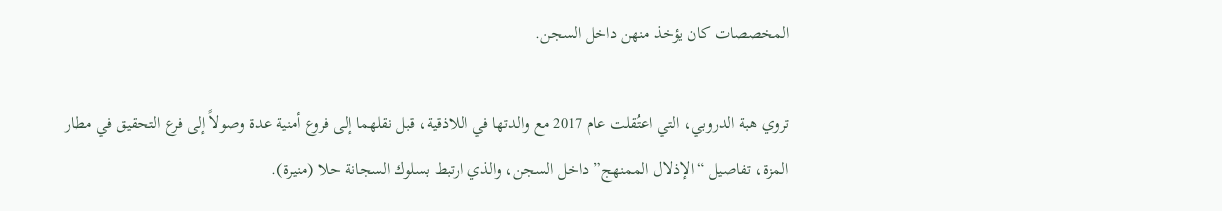المخصصات كان يؤخذ منهن داخل السجن.

تروي هبة الدروبي، التي اعتُقلت عام 2017 مع والدتها في اللاذقية، قبل نقلهما إلى فروع أمنية عدة وصولاً إلى فرع التحقيق في مطار المزة، تفاصيل “الإذلال الممنهج” داخل السجن، والذي ارتبط بسلوك السجانة حلا (منيرة).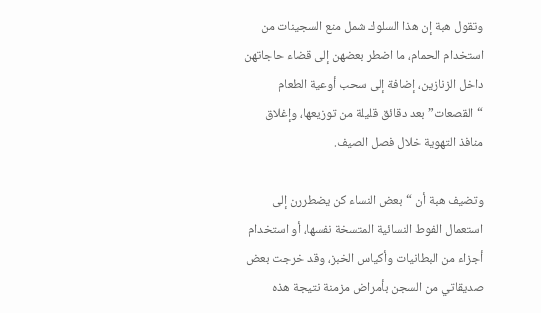وتقول هبة إن هذا السلوك شمل منع السجينات من استخدام الحمام، ما اضطر بعضهن إلى قضاء حاجاتهن داخل الزنازين، إضافة إلى سحب أوعية الطعام “القصعات” بعد دقائق قليلة من توزيعها، وإغلاق منافذ التهوية خلال فصل الصيف.

وتضيف هبة أن “بعض النساء كن يضطررن إلى استعمال الفوط النسائية المتسخة نفسها، أو استخدام أجزاء من البطانيات وأكياس الخبز، وقد خرجت بعض صديقاتي من السجن بأمراض مزمنة نتيجة هذه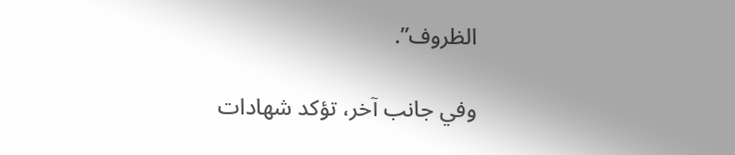الظروف”.

وفي جانب آخر، تؤكد شهادات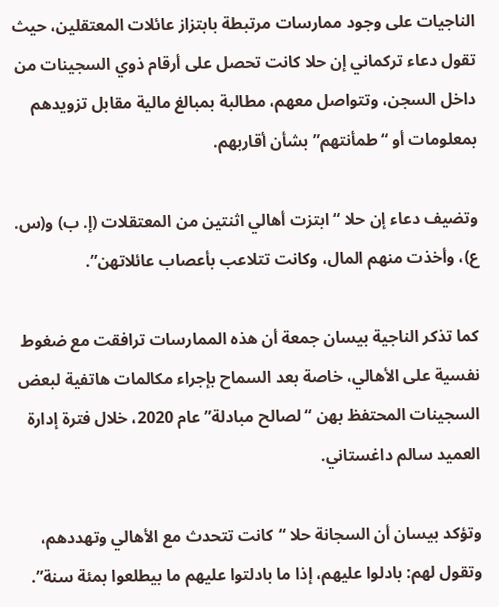الناجيات على وجود ممارسات مرتبطة بابتزاز عائلات المعتقلين، حيث تقول دعاء تركماني إن حلا كانت تحصل على أرقام ذوي السجينات من داخل السجن، وتتواصل معهم، مطالبة بمبالغ مالية مقابل تزويدهم بمعلومات أو “طمأنتهم” بشأن أقاربهم.

وتضيف دعاء إن حلا “ابتزت أهالي اثنتين من المعتقلات (إ. ب) و(س. ع)، وأخذت منهم المال، وكانت تتلاعب بأعصاب عائلاتهن”.

كما تذكر الناجية بيسان جمعة أن هذه الممارسات ترافقت مع ضغوط نفسية على الأهالي، خاصة بعد السماح بإجراء مكالمات هاتفية لبعض السجينات المحتفظ بهن “لصالح مبادلة” عام 2020، خلال فترة إدارة العميد سالم داغستاني.

وتؤكد بيسان أن السجانة حلا “كانت تتحدث مع الأهالي وتهددهم، وتقول لهم: بادلوا عليهم، إذا ما بادلتوا عليهم ما بيطلعوا بمئة سنة”.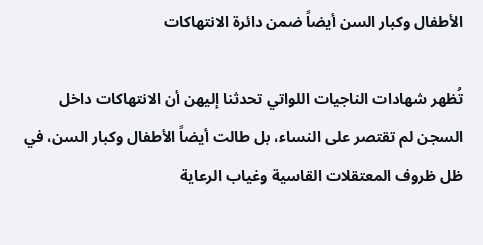الأطفال وكبار السن أيضاً ضمن دائرة الانتهاكات

تُظهر شهادات الناجيات اللواتي تحدثنا إليهن أن الانتهاكات داخل السجن لم تقتصر على النساء، بل طالت أيضاً الأطفال وكبار السن، في ظل ظروف المعتقلات القاسية وغياب الرعاية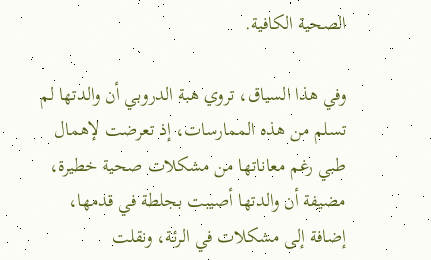الصحية الكافية.

وفي هذا السياق، تروي هبة الدروبي أن والدتها لم تسلم من هذه الممارسات، إذ تعرضت لإهمال طبي رغم معاناتها من مشكلات صحية خطيرة، مضيفة أن والدتها أصيبت بجلطة في قدمها، إضافة إلى مشكلات في الرئة، ونقلت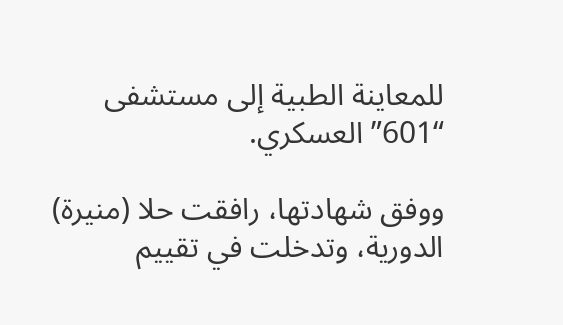للمعاينة الطبية إلى مستشفى “601” العسكري.

ووفق شهادتها، رافقت حلا (منيرة) الدورية، وتدخلت في تقييم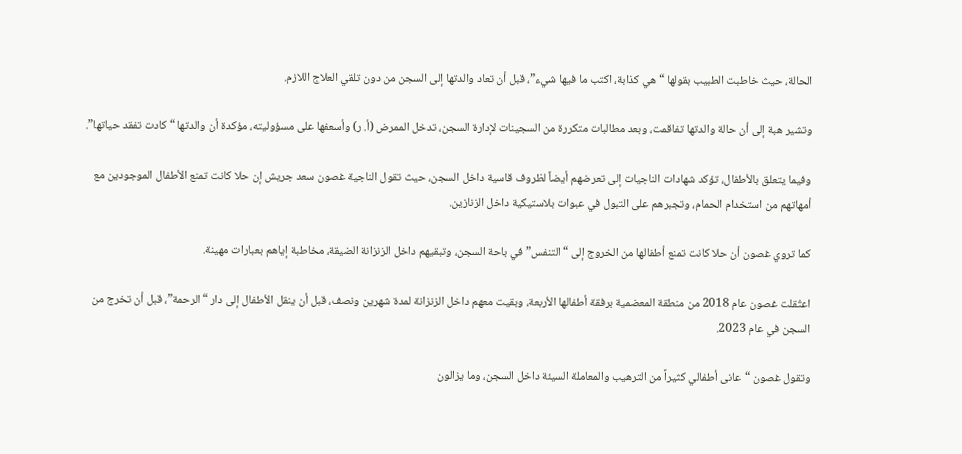الحالة، حيث خاطبت الطبيب بقولها “هي كذابة، اكتب ما فيها شيء”، قبل أن تعاد والدتها إلى السجن من دون تلقي العلاج اللازم.

وتشير هبة إلى أن حالة والدتها تفاقمت، وبعد مطالبات متكررة من السجينات لإدارة السجن، تدخل الممرض (أ. ر) وأسعفها على مسؤوليته، مؤكدة أن والدتها “كادت تفقد حياتها”.

وفيما يتعلق بالأطفال، تؤكد شهادات الناجيات إلى تعرضهم أيضاً لظروف قاسية داخل السجن، حيث تقول الناجية غصون سعد جريش إن حلا كانت تمنع الأطفال الموجودين مع أمهاتهم من استخدام الحمام، وتجبرهم على التبول في عبوات بلاستيكية داخل الزنازين.

كما تروي غصون أن حلا كانت تمنع أطفالها من الخروج إلى “التنفس” في باحة السجن، وتبقيهم داخل الزنزانة الضيقة، مخاطبة إياهم بعبارات مهينة.

اعتُقلت غصون عام 2018 من منطقة المعضمية برفقة أطفالها الأربعة، وبقيت معهم داخل الزنزانة لمدة شهرين ونصف، قبل أن ينقل الأطفال إلى دار “الرحمة”، قبل أن تخرج من السجن في عام 2023.

وتقول غصون “عانى أطفالي كثيراً من الترهيب والمعاملة السيئة داخل السجن، وما يزالون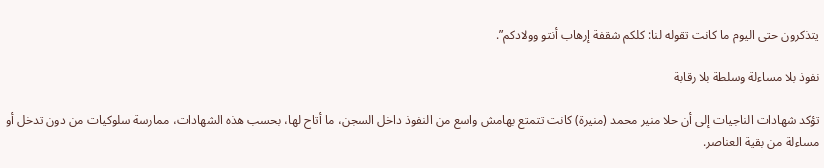يتذكرون حتى اليوم ما كانت تقوله لنا: كلكم شقفة إرهاب أنتو وولادكم”.

نفوذ بلا مساءلة وسلطة بلا رقابة

تؤكد شهادات الناجيات إلى أن حلا منير محمد (منيرة) كانت تتمتع بهامش واسع من النفوذ داخل السجن، ما أتاح لها، بحسب هذه الشهادات، ممارسة سلوكيات من دون تدخل أو مساءلة من بقية العناصر.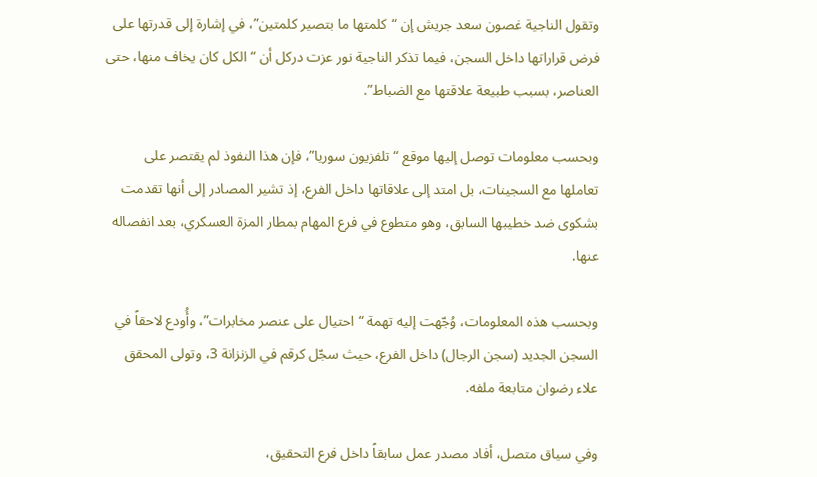وتقول الناجية غصون سعد جريش إن “كلمتها ما بتصير كلمتين”، في إشارة إلى قدرتها على فرض قراراتها داخل السجن، فيما تذكر الناجية نور عزت دركل أن “الكل كان يخاف منها، حتى العناصر، بسبب طبيعة علاقتها مع الضباط”.

وبحسب معلومات توصل إليها موقع “تلفزيون سوريا”، فإن هذا النفوذ لم يقتصر على تعاملها مع السجينات، بل امتد إلى علاقاتها داخل الفرع، إذ تشير المصادر إلى أنها تقدمت بشكوى ضد خطيبها السابق، وهو متطوع في فرع المهام بمطار المزة العسكري، بعد انفصاله عنها.

وبحسب هذه المعلومات، وُجّهت إليه تهمة “احتيال على عنصر مخابرات”، وأُودع لاحقاً في السجن الجديد (سجن الرجال) داخل الفرع، حيث سجّل كرقم في الزنزانة 3، وتولى المحقق علاء رضوان متابعة ملفه.

وفي سياق متصل، أفاد مصدر عمل سابقاً داخل فرع التحقيق،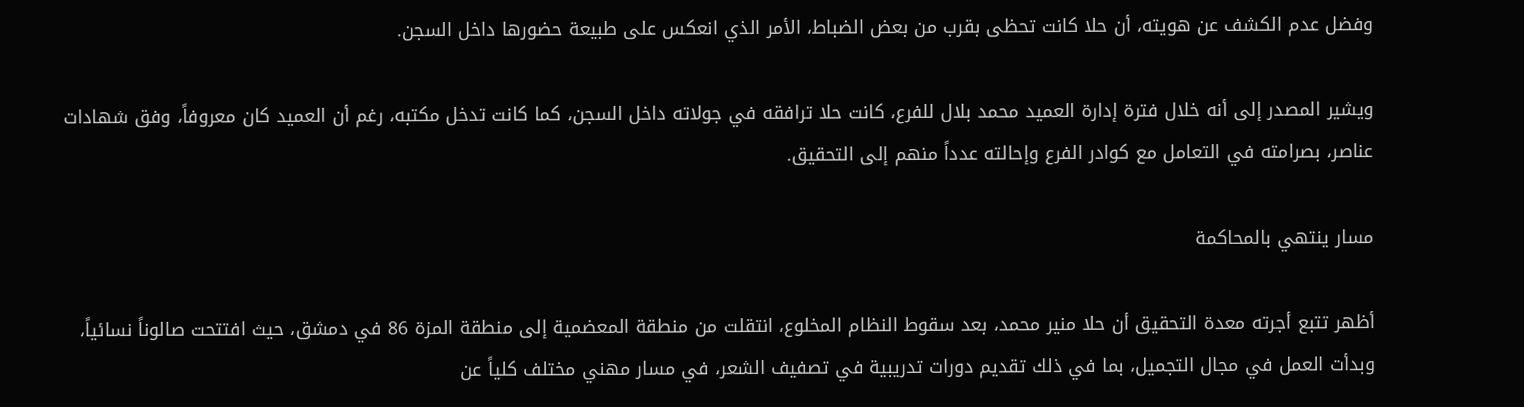وفضل عدم الكشف عن هويته، أن حلا كانت تحظى بقرب من بعض الضباط، الأمر الذي انعكس على طبيعة حضورها داخل السجن.

ويشير المصدر إلى أنه خلال فترة إدارة العميد محمد بلال للفرع، كانت حلا ترافقه في جولاته داخل السجن، كما كانت تدخل مكتبه، رغم أن العميد كان معروفاً، وفق شهادات عناصر، بصرامته في التعامل مع كوادر الفرع وإحالته عدداً منهم إلى التحقيق.

مسار ينتهي بالمحاكمة

أظهر تتبع أجرته معدة التحقيق أن حلا منير محمد، بعد سقوط النظام المخلوع، انتقلت من منطقة المعضمية إلى منطقة المزة 86 في دمشق، حيث افتتحت صالوناً نسائياً، وبدأت العمل في مجال التجميل، بما في ذلك تقديم دورات تدريبية في تصفيف الشعر، في مسار مهني مختلف كلياً عن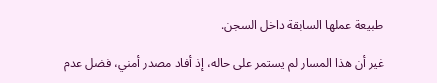طبيعة عملها السابقة داخل السجن.

غير أن هذا المسار لم يستمر على حاله، إذ أفاد مصدر أمني، فضل عدم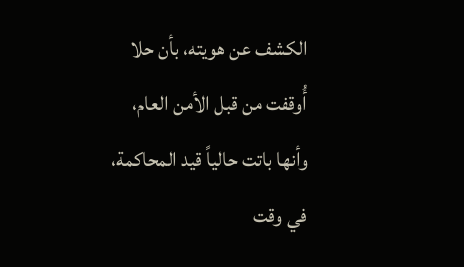الكشف عن هويته، بأن حلا أُوقفت من قبل الأمن العام، وأنها باتت حالياً قيد المحاكمة، في وقت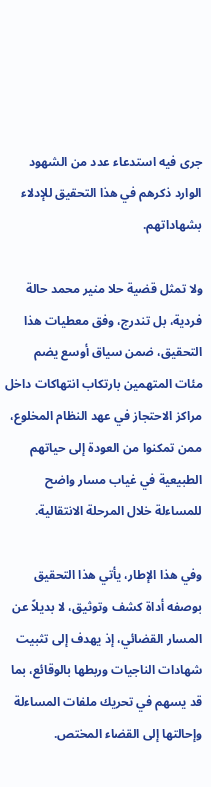جرى فيه استدعاء عدد من الشهود الوارد ذكرهم في هذا التحقيق للإدلاء بشهاداتهم.

ولا تمثل قضية حلا منير محمد حالة فردية، بل تندرج، وفق معطيات هذا التحقيق، ضمن سياق أوسع يضم مئات المتهمين بارتكاب انتهاكات داخل مراكز الاحتجاز في عهد النظام المخلوع، ممن تمكنوا من العودة إلى حياتهم الطبيعية في غياب مسار واضح للمساءلة خلال المرحلة الانتقالية.

وفي هذا الإطار، يأتي هذا التحقيق بوصفه أداة كشف وتوثيق، لا بديلاً عن المسار القضائي، إذ يهدف إلى تثبيت شهادات الناجيات وربطها بالوقائع، بما قد يسهم في تحريك ملفات المساءلة وإحالتها إلى القضاء المختص.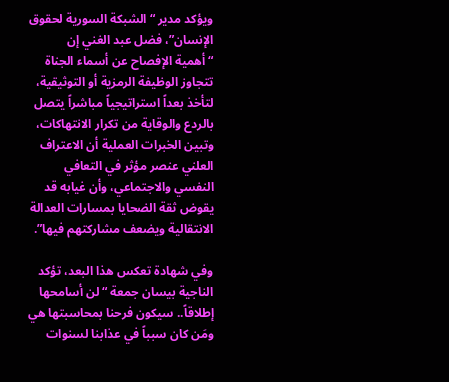ويؤكد مدير “الشبكة السورية لحقوق الإنسان”، فضل عبد الغني إن “أهمية الإفصاح عن أسماء الجناة تتجاوز الوظيفة الرمزية أو التوثيقية، لتأخذ بعداً استراتيجياً مباشراً يتصل بالردع والوقاية من تكرار الانتهاكات، وتبين الخبرات العملية أن الاعتراف العلني عنصر مؤثر في التعافي النفسي والاجتماعي، وأن غيابه قد يقوض ثقة الضحايا بمسارات العدالة الانتقالية ويضعف مشاركتهم فيها”.

وفي شهادة تعكس هذا البعد، تؤكد الناجية بيسان جمعة “لن أسامحها إطلاقاً.. سيكون فرحنا بمحاسبتها هي ومَن كان سبباً في عذابنا لسنوات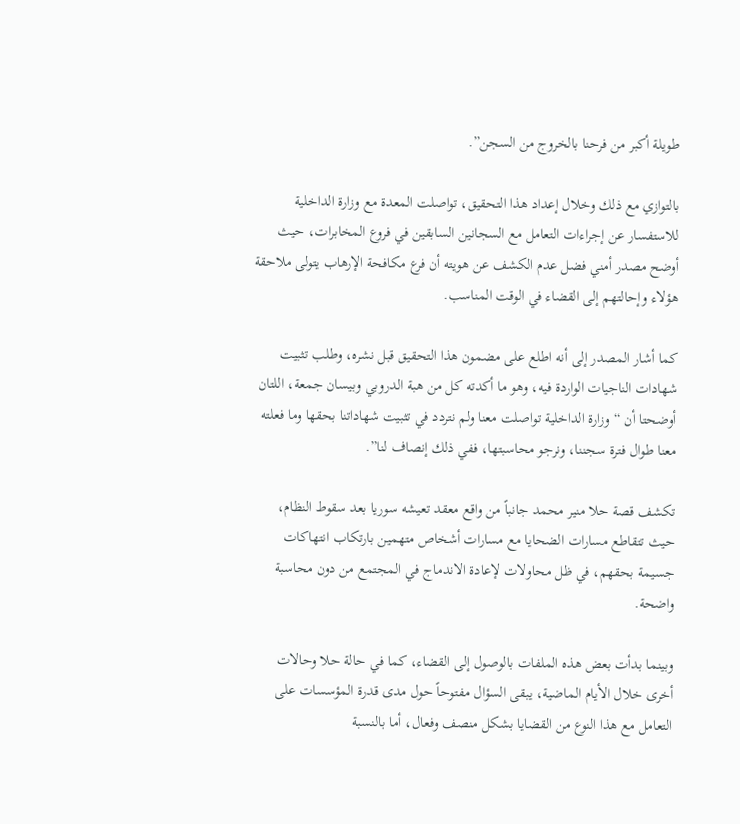طويلة أكبر من فرحنا بالخروج من السجن”.

بالتوازي مع ذلك وخلال إعداد هذا التحقيق، تواصلت المعدة مع وزارة الداخلية للاستفسار عن إجراءات التعامل مع السجانين السابقين في فروع المخابرات، حيث أوضح مصدر أمني فضل عدم الكشف عن هويته أن فرع مكافحة الإرهاب يتولى ملاحقة هؤلاء وإحالتهم إلى القضاء في الوقت المناسب.

كما أشار المصدر إلى أنه اطلع على مضمون هذا التحقيق قبل نشره، وطلب تثبيت شهادات الناجيات الواردة فيه، وهو ما أكدته كل من هبة الدروبي وبيسان جمعة، اللتان أوضحتا أن “وزارة الداخلية تواصلت معنا ولم نتردد في تثبيت شهاداتنا بحقها وما فعلته معنا طوال فترة سجننا، ونرجو محاسبتها، ففي ذلك إنصاف لنا”.

تكشف قصة حلا منير محمد جانباً من واقع معقد تعيشه سوريا بعد سقوط النظام، حيث تتقاطع مسارات الضحايا مع مسارات أشخاص متهمين بارتكاب انتهاكات جسيمة بحقهم، في ظل محاولات لإعادة الاندماج في المجتمع من دون محاسبة واضحة.

وبينما بدأت بعض هذه الملفات بالوصول إلى القضاء، كما في حالة حلا وحالات أخرى خلال الأيام الماضية، يبقى السؤال مفتوحاً حول مدى قدرة المؤسسات على التعامل مع هذا النوع من القضايا بشكل منصف وفعال، أما بالنسبة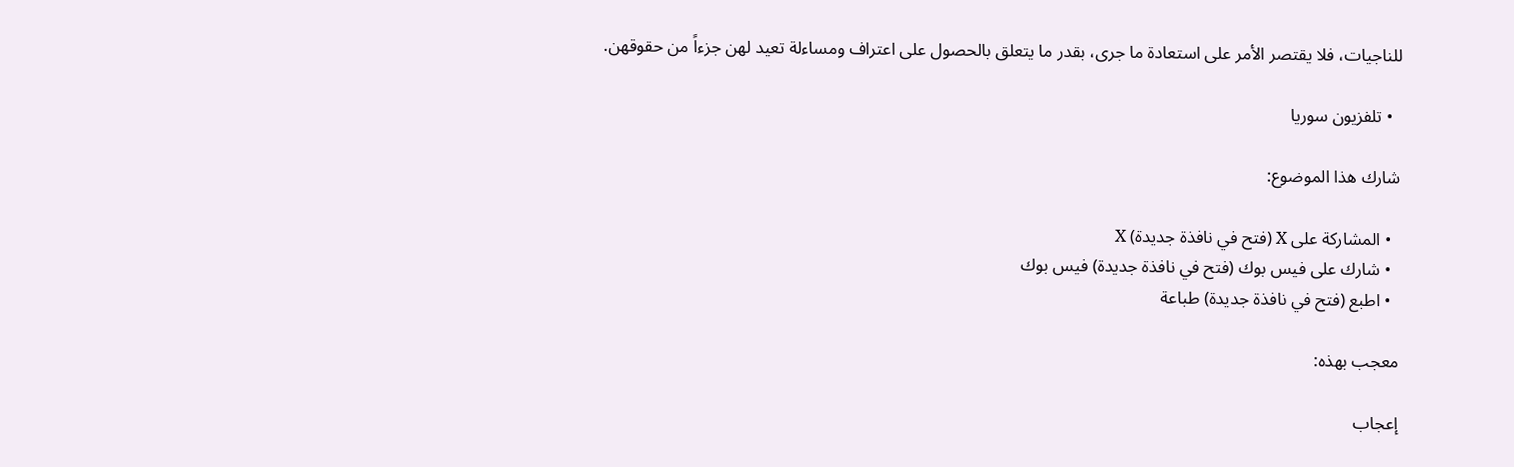للناجيات، فلا يقتصر الأمر على استعادة ما جرى، بقدر ما يتعلق بالحصول على اعتراف ومساءلة تعيد لهن جزءاً من حقوقهن.

  • تلفزيون سوريا

شارك هذا الموضوع:

  • المشاركة على X (فتح في نافذة جديدة) X
  • شارك على فيس بوك (فتح في نافذة جديدة) فيس بوك
  • اطبع (فتح في نافذة جديدة) طباعة

معجب بهذه:

إعجاب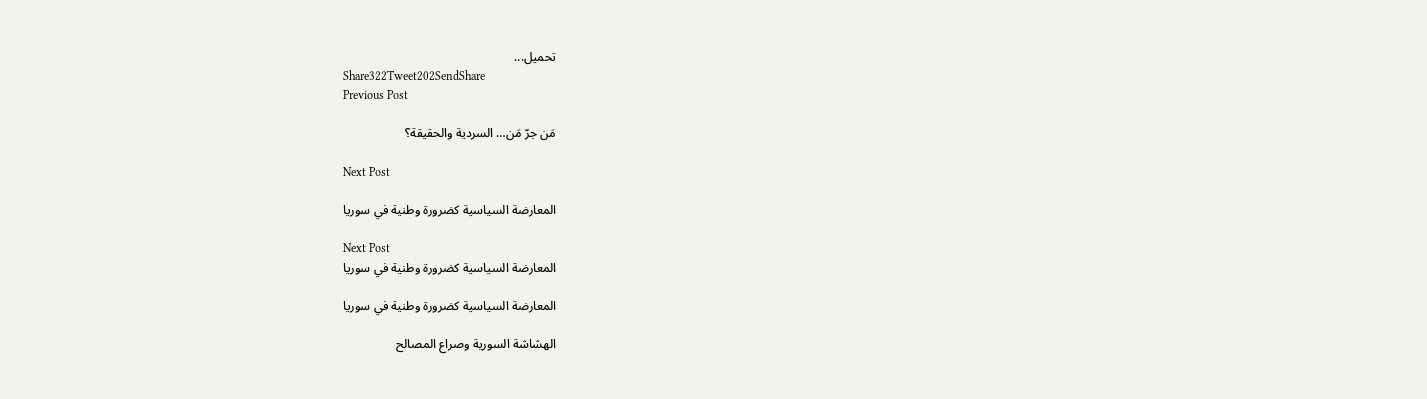تحميل...
Share322Tweet202SendShare
Previous Post

مَن جرّ مَن… السردية والحقيقة؟

Next Post

المعارضة السياسية كضرورة وطنية في سوريا

Next Post
المعارضة السياسية كضرورة وطنية في سوريا

المعارضة السياسية كضرورة وطنية في سوريا

الهشاشة السورية وصراع المصالح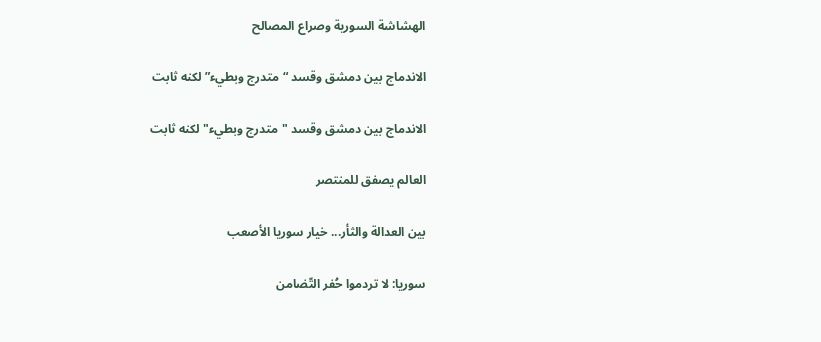الهشاشة السورية وصراع المصالح

الاندماج بين دمشق وقسد “متدرج وبطيء” لكنه ثابت

الاندماج بين دمشق وقسد "متدرج وبطيء" لكنه ثابت

العالم يصفق للمنتصر

بين العدالة والثأر... خيار سوريا الأصعب

سوريا: لا تردموا حُفر التّضامن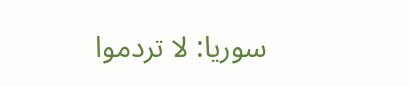سوريا: لا تردموا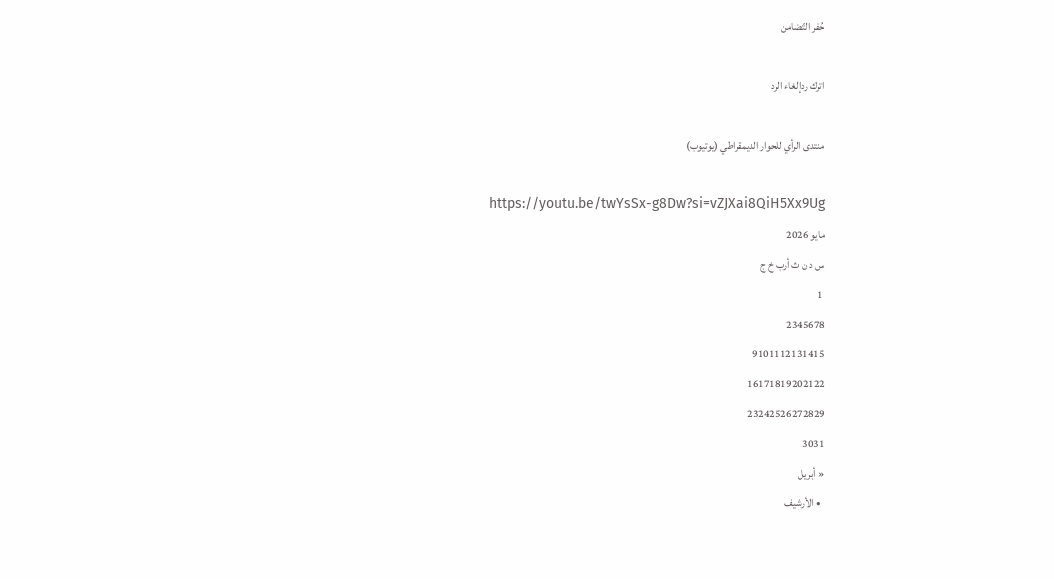حُفر التّضامن

اترك ردإلغاء الرد

منتدى الرأي للحوار الديمقراطي (يوتيوب)

https://youtu.be/twYsSx-g8Dw?si=vZJXai8QiH5Xx9Ug
مايو 2026
س د ن ث أرب خ ج
 1
2345678
9101112131415
16171819202122
23242526272829
3031
« أبريل
  • الأرشيف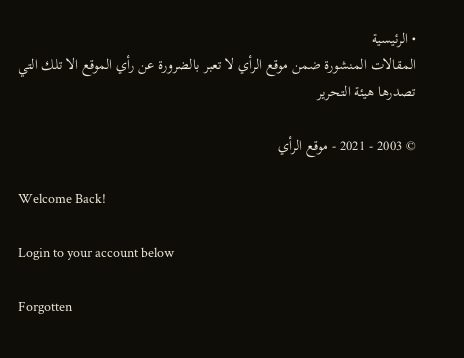• الرئيسية
المقالات المنشورة ضمن موقع الرأي لا تعبر بالضرورة عن رأي الموقع الا تلك التي تصدرها هيئة التحرير

© 2003 - 2021 - موقع الرأي

Welcome Back!

Login to your account below

Forgotten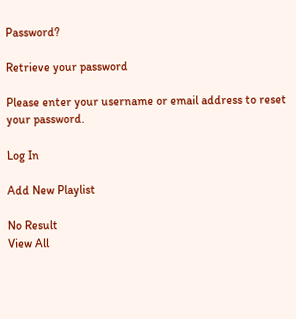Password?

Retrieve your password

Please enter your username or email address to reset your password.

Log In

Add New Playlist

No Result
View All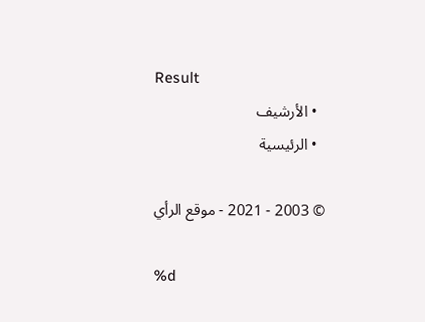Result
  • الأرشيف
  • الرئيسية

© 2003 - 2021 - موقع الرأي

%d